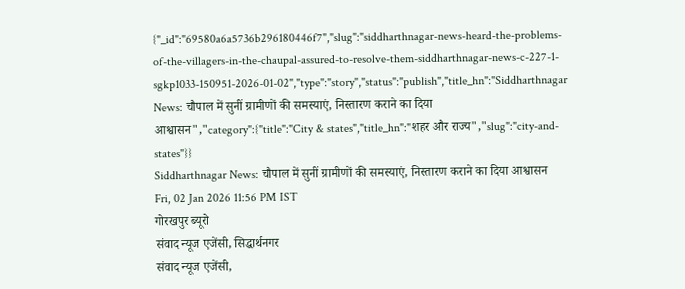{"_id":"69580a6a5736b296180446f7","slug":"siddharthnagar-news-heard-the-problems-of-the-villagers-in-the-chaupal-assured-to-resolve-them-siddharthnagar-news-c-227-1-sgkp1033-150951-2026-01-02","type":"story","status":"publish","title_hn":"Siddharthnagar News: चौपाल में सुनीं ग्रामीणों की समस्याएं, निस्तारण कराने का दिया आश्वासन","category":{"title":"City & states","title_hn":"शहर और राज्य","slug":"city-and-states"}}
Siddharthnagar News: चौपाल में सुनीं ग्रामीणों की समस्याएं, निस्तारण कराने का दिया आश्वासन
Fri, 02 Jan 2026 11:56 PM IST
गोरखपुर ब्यूरो
संवाद न्यूज एजेंसी, सिद्धार्थनगर
संवाद न्यूज एजेंसी,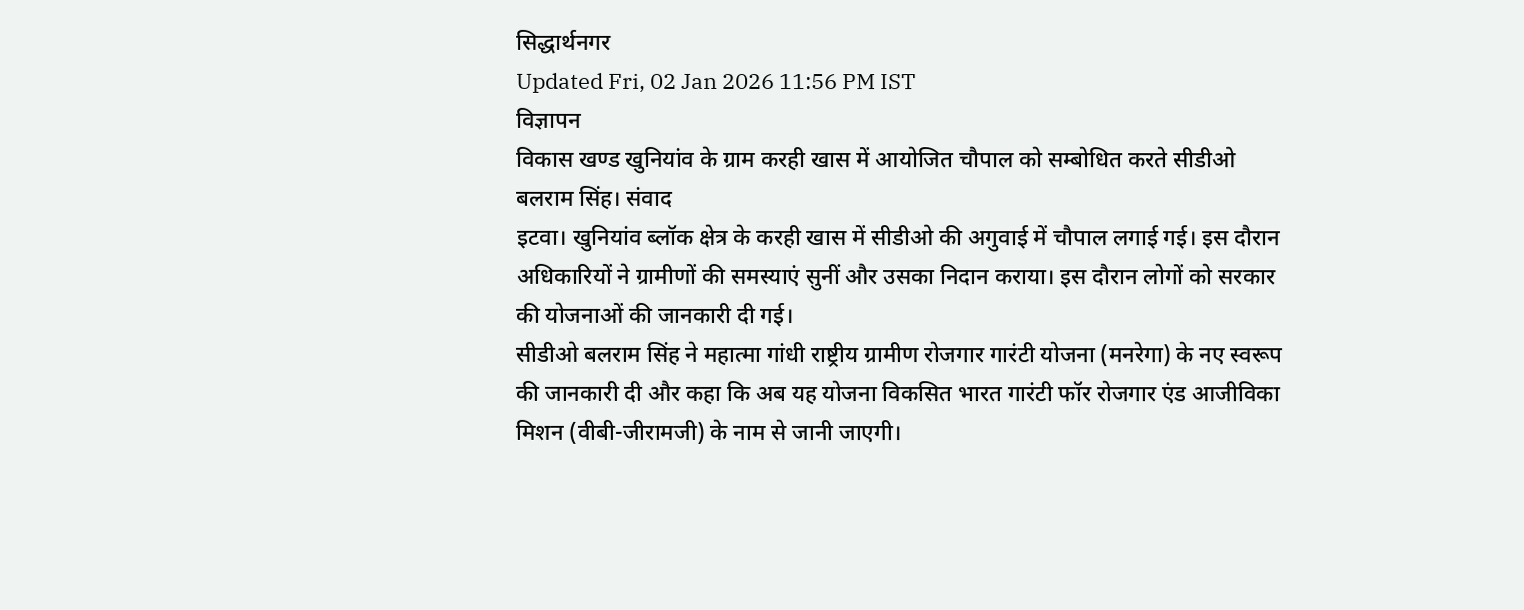सिद्धार्थनगर
Updated Fri, 02 Jan 2026 11:56 PM IST
विज्ञापन
विकास खण्ड खुनियांव के ग्राम करही खास में आयोजित चौपाल को सम्बोधित करते सीडीओ बलराम सिंह। संवाद
इटवा। खुनियांव ब्लॉक क्षेत्र के करही खास में सीडीओ की अगुवाई में चौपाल लगाई गई। इस दौरान अधिकारियों ने ग्रामीणों की समस्याएं सुनीं और उसका निदान कराया। इस दौरान लोगों को सरकार की योजनाओं की जानकारी दी गई।
सीडीओ बलराम सिंह ने महात्मा गांधी राष्ट्रीय ग्रामीण रोजगार गारंटी योजना (मनरेगा) के नए स्वरूप की जानकारी दी और कहा कि अब यह योजना विकसित भारत गारंटी फॉर रोजगार एंड आजीविका मिशन (वीबी-जीरामजी) के नाम से जानी जाएगी।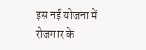इस नई योजना में रोजगार के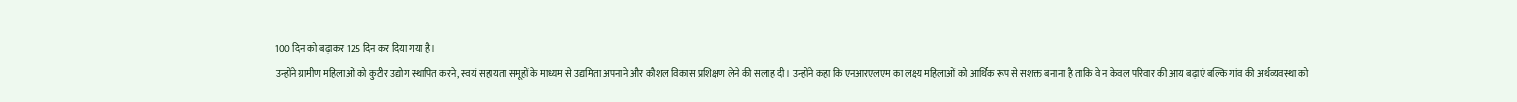100 दिन को बढ़ाकर 125 दिन कर दिया गया है।
उन्होंने ग्रामीण महिलाओं को कुटीर उद्योग स्थापित करने, स्वयं सहायता समूहों के माध्यम से उद्यमिता अपनाने और कौशल विकास प्रशिक्षण लेने की सलाह दी। उन्होंने कहा कि एनआरएलएम का लक्ष्य महिलाओं को आर्थिक रूप से सशक्त बनाना है ताकि वे न केवल परिवार की आय बढ़ाएं बल्कि गांव की अर्थव्यवस्था को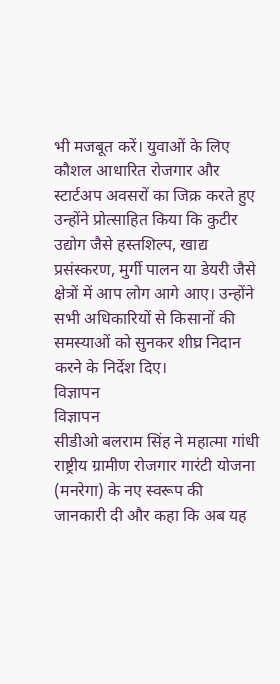भी मजबूत करें। युवाओं के लिए कौशल आधारित रोजगार और स्टार्टअप अवसरों का जिक्र करते हुए उन्होंने प्रोत्साहित किया कि कुटीर उद्योग जैसे हस्तशिल्प, खाद्य प्रसंस्करण, मुर्गी पालन या डेयरी जैसे क्षेत्रों में आप लोग आगे आए। उन्होंने सभी अधिकारियों से किसानों की समस्याओं को सुनकर शीघ्र निदान करने के निर्देश दिए।
विज्ञापन
विज्ञापन
सीडीओ बलराम सिंह ने महात्मा गांधी राष्ट्रीय ग्रामीण रोजगार गारंटी योजना (मनरेगा) के नए स्वरूप की जानकारी दी और कहा कि अब यह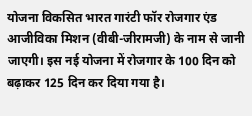योजना विकसित भारत गारंटी फॉर रोजगार एंड आजीविका मिशन (वीबी-जीरामजी) के नाम से जानी जाएगी। इस नई योजना में रोजगार के 100 दिन को बढ़ाकर 125 दिन कर दिया गया है।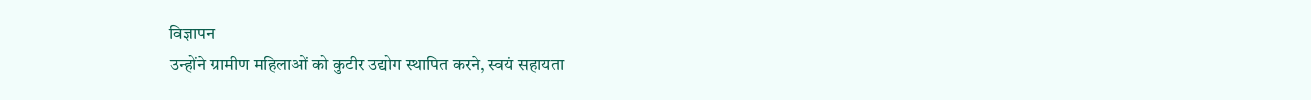विज्ञापन
उन्होंने ग्रामीण महिलाओं को कुटीर उद्योग स्थापित करने, स्वयं सहायता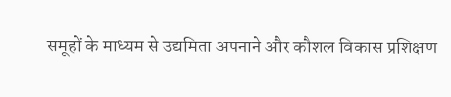समूहों के माध्यम से उद्यमिता अपनाने और कौशल विकास प्रशिक्षण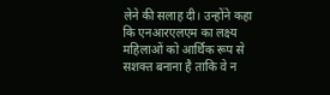लेने की सलाह दी। उन्होंने कहा कि एनआरएलएम का लक्ष्य महिलाओं को आर्थिक रूप से सशक्त बनाना है ताकि वे न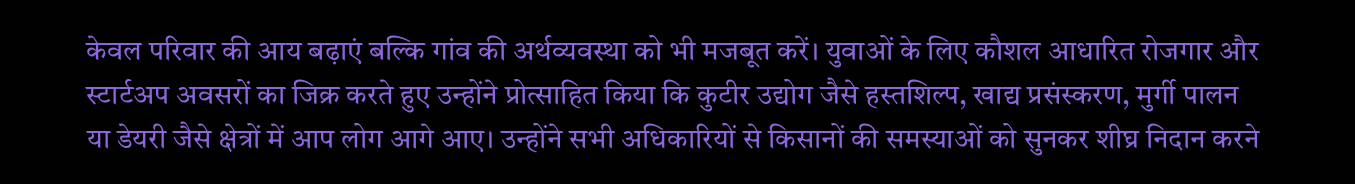केवल परिवार की आय बढ़ाएं बल्कि गांव की अर्थव्यवस्था को भी मजबूत करें। युवाओं के लिए कौशल आधारित रोजगार और स्टार्टअप अवसरों का जिक्र करते हुए उन्होंने प्रोत्साहित किया कि कुटीर उद्योग जैसे हस्तशिल्प, खाद्य प्रसंस्करण, मुर्गी पालन या डेयरी जैसे क्षेत्रों में आप लोग आगे आए। उन्होंने सभी अधिकारियों से किसानों की समस्याओं को सुनकर शीघ्र निदान करने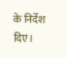के निर्देश दिए।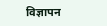विज्ञापन